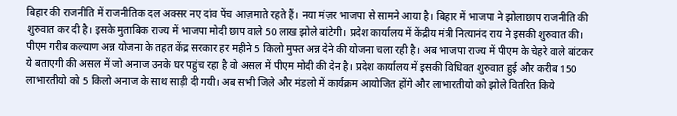बिहार की राजनीति में राजनीतिक दल अक्सर नए दांव पेंच आज़माते रहते हैं। नया मंज़र भाजपा से सामने आया है। बिहार में भाजपा ने झोलाछाप राजनीति की शुरुवात कर दी है। इसके मुताबिक राज्य में भाजपा मोदी छाप वाले 50 लाख झोले बांटेगी। प्रदेश कार्यालय में केंद्रीय मंत्री नित्यानंद राय ने इसकी शुरुवात की। पीएम गरीब कल्याण अन्न योजना के तहत केंद्र सरकार हर महीने 5 किलो मुफ्त अन्न देने की योजना चला रही है। अब भाजपा राज्य में पीएम के चेहरे वाले बांटकर ये बताएगी की असल में जो अनाज उनके घर पहुंच रहा है वो असल में पीएम मोदी की देन है। प्रदेश कार्यालय में इसकी विधिवत शुरुवात हुई और करीब 150 लाभारतीयो को 5 किलो अनाज के साथ साड़ी दी गयी। अब सभी जिले और मंडलो में कार्यक्रम आयोजित होंगे और लाभारतीयो को झोले वितरित किये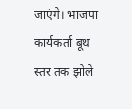जाएंगे। भाजपा कार्यकर्ता बूथ स्तर तक झोले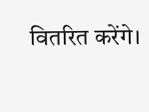वितरित करेंगे।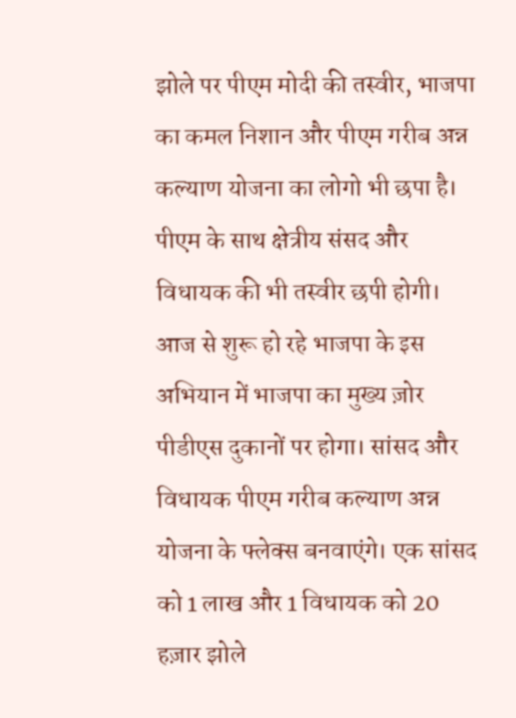झोले पर पीएम मोदी की तस्वीर, भाजपा का कमल निशान और पीएम गरीब अन्न कल्याण योजना का लोगो भी छपा है। पीएम के साथ क्षेत्रीय संसद और विधायक की भी तस्वीर छपी होगी।
आज से शुरू हो रहे भाजपा के इस अभियान में भाजपा का मुख्य ज़ोर पीडीएस दुकानों पर होगा। सांसद और विधायक पीएम गरीब कल्याण अन्न योजना के फ्लेक्स बनवाएंगे। एक सांसद को 1 लाख और 1 विधायक को 20 हज़ार झोले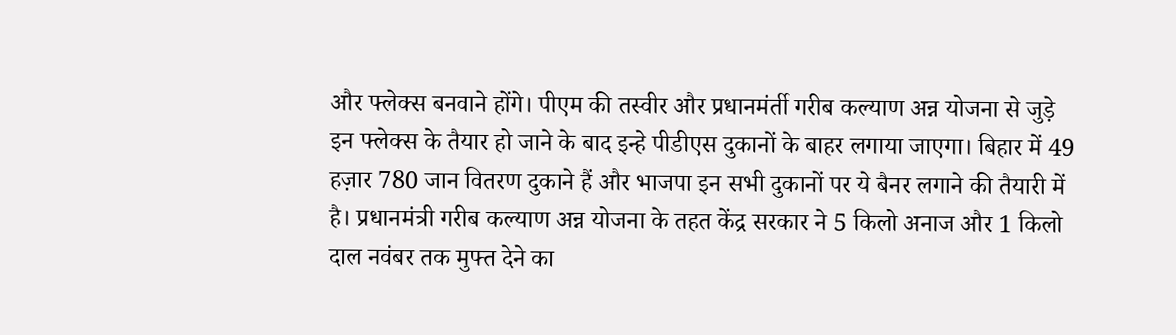और फ्लेक्स बनवाने होंगे। पीएम की तस्वीर और प्रधानमंर्ती गरीब कल्याण अन्न योजना से जुड़े इन फ्लेक्स के तैयार हो जाने के बाद इन्हे पीडीएस दुकानों के बाहर लगाया जाएगा। बिहार में 49 हज़ार 780 जान वितरण दुकाने हैं और भाजपा इन सभी दुकानों पर ये बैनर लगाने की तैयारी में है। प्रधानमंत्री गरीब कल्याण अन्न योजना के तहत केंद्र सरकार ने 5 किलो अनाज और 1 किलो दाल नवंबर तक मुफ्त देने का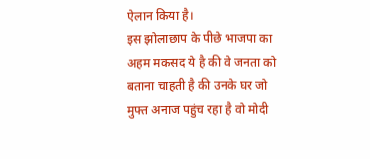ऐलान किया है।
इस झोलाछाप के पीछे भाजपा का अहम मकसद ये है की वे जनता को बताना चाहती है की उनके घर जो मुफ्त अनाज पहुंच रहा है वो मोदी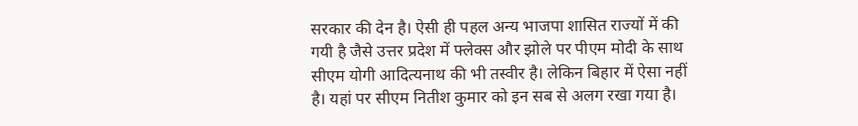सरकार की देन है। ऐसी ही पहल अन्य भाजपा शासित राज्यों में की गयी है जैसे उत्तर प्रदेश में फ्लेक्स और झोले पर पीएम मोदी के साथ सीएम योगी आदित्यनाथ की भी तस्वीर है। लेकिन बिहार में ऐसा नहीं है। यहां पर सीएम नितीश कुमार को इन सब से अलग रखा गया है।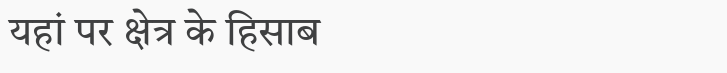यहां पर क्षेत्र के हिसाब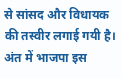से सांसद और विधायक की तस्वीर लगाई गयी है। अंत में भाजपा इस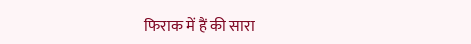फिराक में हैं की सारा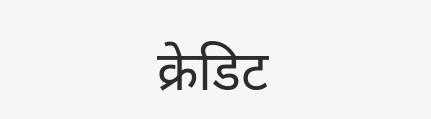क्रेडिट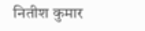नितीश कुमार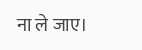ना ले जाए।